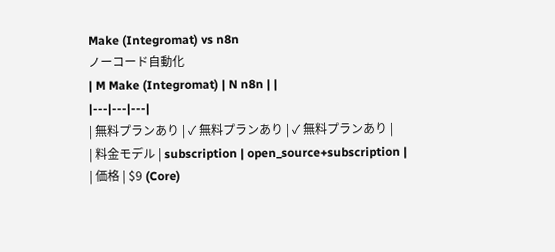Make (Integromat) vs n8n
ノーコード自動化
| M Make (Integromat) | N n8n | |
|---|---|---|
| 無料プランあり | ✓ 無料プランあり | ✓ 無料プランあり |
| 料金モデル | subscription | open_source+subscription |
| 価格 | $9 (Core)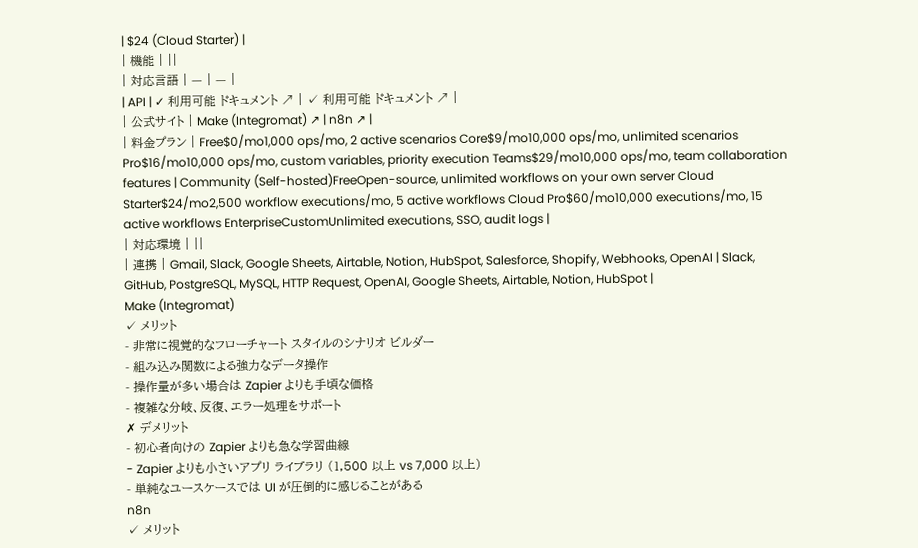| $24 (Cloud Starter) |
| 機能 | ||
| 対応言語 | — | — |
| API | ✓ 利用可能 ドキュメント ↗ | ✓ 利用可能 ドキュメント ↗ |
| 公式サイト | Make (Integromat) ↗ | n8n ↗ |
| 料金プラン | Free$0/mo1,000 ops/mo, 2 active scenarios Core$9/mo10,000 ops/mo, unlimited scenarios Pro$16/mo10,000 ops/mo, custom variables, priority execution Teams$29/mo10,000 ops/mo, team collaboration features | Community (Self-hosted)FreeOpen-source, unlimited workflows on your own server Cloud Starter$24/mo2,500 workflow executions/mo, 5 active workflows Cloud Pro$60/mo10,000 executions/mo, 15 active workflows EnterpriseCustomUnlimited executions, SSO, audit logs |
| 対応環境 | ||
| 連携 | Gmail, Slack, Google Sheets, Airtable, Notion, HubSpot, Salesforce, Shopify, Webhooks, OpenAI | Slack, GitHub, PostgreSQL, MySQL, HTTP Request, OpenAI, Google Sheets, Airtable, Notion, HubSpot |
Make (Integromat)
✓ メリット
- 非常に視覚的なフローチャート スタイルのシナリオ ビルダー
- 組み込み関数による強力なデータ操作
- 操作量が多い場合は Zapier よりも手頃な価格
- 複雑な分岐、反復、エラー処理をサポート
✗ デメリット
- 初心者向けの Zapier よりも急な学習曲線
- Zapier よりも小さいアプリ ライブラリ (1,500 以上 vs 7,000 以上)
- 単純なユースケースでは UI が圧倒的に感じることがある
n8n
✓ メリット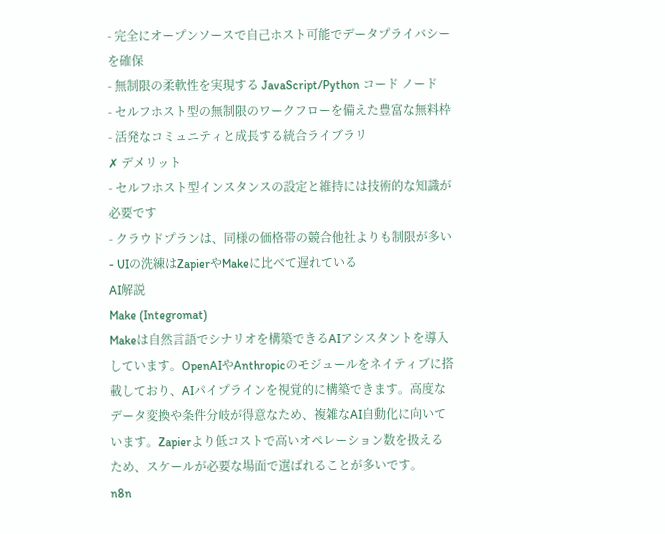- 完全にオープンソースで自己ホスト可能でデータプライバシーを確保
- 無制限の柔軟性を実現する JavaScript/Python コード ノード
- セルフホスト型の無制限のワークフローを備えた豊富な無料枠
- 活発なコミュニティと成長する統合ライブラリ
✗ デメリット
- セルフホスト型インスタンスの設定と維持には技術的な知識が必要です
- クラウドプランは、同様の価格帯の競合他社よりも制限が多い
- UIの洗練はZapierやMakeに比べて遅れている
AI解説
Make (Integromat)
Makeは自然言語でシナリオを構築できるAIアシスタントを導入しています。OpenAIやAnthropicのモジュールをネイティブに搭載しており、AIパイプラインを視覚的に構築できます。高度なデータ変換や条件分岐が得意なため、複雑なAI自動化に向いています。Zapierより低コストで高いオペレーション数を扱えるため、スケールが必要な場面で選ばれることが多いです。
n8n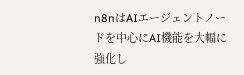n8nはAIエージェントノードを中心にAI機能を大幅に強化し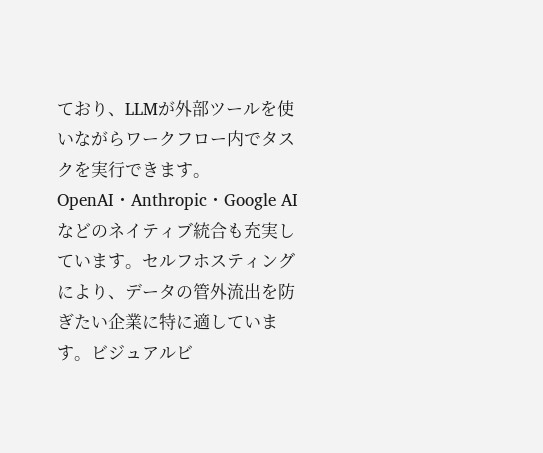ており、LLMが外部ツールを使いながらワークフロー内でタスクを実行できます。OpenAI・Anthropic・Google AIなどのネイティブ統合も充実しています。セルフホスティングにより、データの管外流出を防ぎたい企業に特に適しています。ビジュアルビ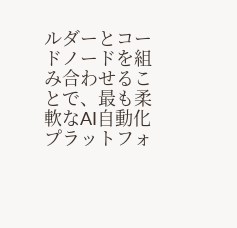ルダーとコードノードを組み合わせることで、最も柔軟なAI自動化プラットフォ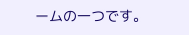ームの一つです。